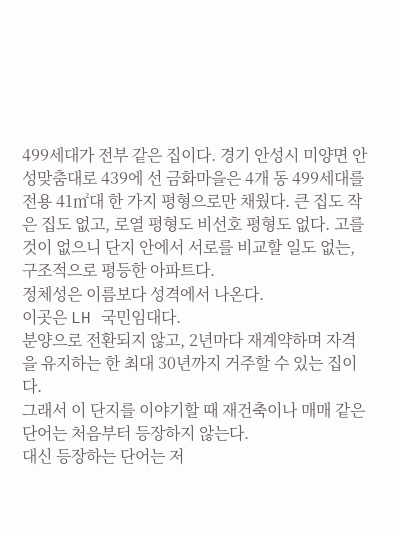499세대가 전부 같은 집이다. 경기 안성시 미양면 안성맞춤대로 439에 선 금화마을은 4개 동 499세대를 전용 41㎡대 한 가지 평형으로만 채웠다. 큰 집도 작은 집도 없고, 로열 평형도 비선호 평형도 없다. 고를 것이 없으니 단지 안에서 서로를 비교할 일도 없는, 구조적으로 평등한 아파트다.
정체성은 이름보다 성격에서 나온다.
이곳은 LH 국민임대다.
분양으로 전환되지 않고, 2년마다 재계약하며 자격을 유지하는 한 최대 30년까지 거주할 수 있는 집이다.
그래서 이 단지를 이야기할 때 재건축이나 매매 같은 단어는 처음부터 등장하지 않는다.
대신 등장하는 단어는 저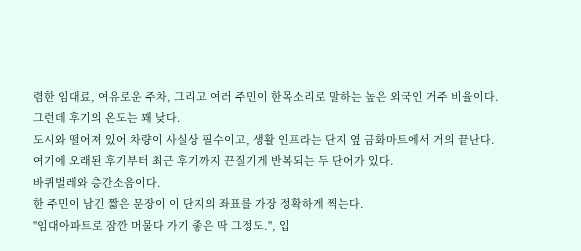렴한 임대료, 여유로운 주차, 그리고 여러 주민이 한목소리로 말하는 높은 외국인 거주 비율이다.
그런데 후기의 온도는 꽤 낮다.
도시와 떨어져 있어 차량이 사실상 필수이고, 생활 인프라는 단지 옆 금화마트에서 거의 끝난다.
여기에 오래된 후기부터 최근 후기까지 끈질기게 반복되는 두 단어가 있다.
바퀴벌레와 층간소음이다.
한 주민이 남긴 짧은 문장이 이 단지의 좌표를 가장 정확하게 찍는다.
"임대아파트로 잠깐 머물다 가기 좋은 딱 그정도.", 입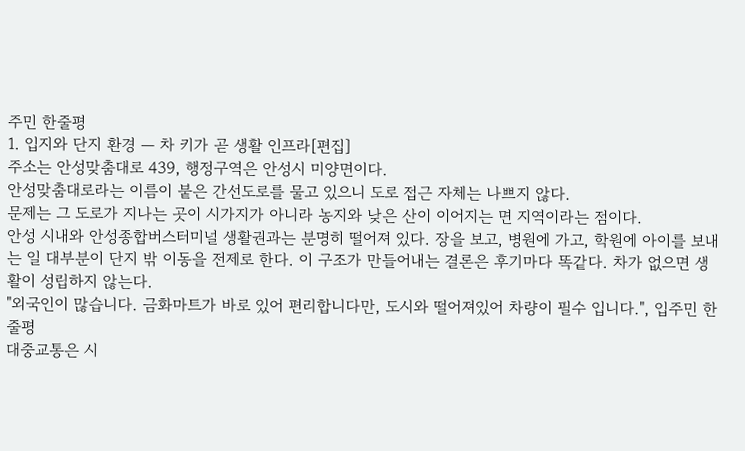주민 한줄평
1. 입지와 단지 환경 — 차 키가 곧 생활 인프라[편집]
주소는 안성맞춤대로 439, 행정구역은 안성시 미양면이다.
안성맞춤대로라는 이름이 붙은 간선도로를 물고 있으니 도로 접근 자체는 나쁘지 않다.
문제는 그 도로가 지나는 곳이 시가지가 아니라 농지와 낮은 산이 이어지는 면 지역이라는 점이다.
안성 시내와 안성종합버스터미널 생활권과는 분명히 떨어져 있다. 장을 보고, 병원에 가고, 학원에 아이를 보내는 일 대부분이 단지 밖 이동을 전제로 한다. 이 구조가 만들어내는 결론은 후기마다 똑같다. 차가 없으면 생활이 성립하지 않는다.
"외국인이 많습니다. 금화마트가 바로 있어 편리합니다만, 도시와 떨어져있어 차량이 필수 입니다.", 입주민 한줄평
대중교통은 시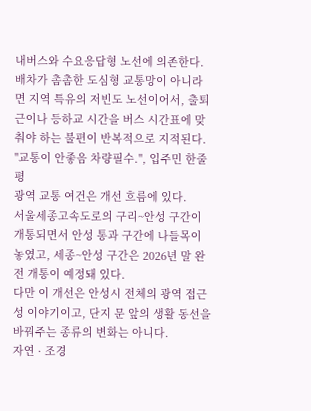내버스와 수요응답형 노선에 의존한다.
배차가 촘촘한 도심형 교통망이 아니라 면 지역 특유의 저빈도 노선이어서, 출퇴근이나 등하교 시간을 버스 시간표에 맞춰야 하는 불편이 반복적으로 지적된다.
"교통이 안좋음 차량필수.", 입주민 한줄평
광역 교통 여건은 개선 흐름에 있다.
서울세종고속도로의 구리~안성 구간이 개통되면서 안성 통과 구간에 나들목이 놓였고, 세종~안성 구간은 2026년 말 완전 개통이 예정돼 있다.
다만 이 개선은 안성시 전체의 광역 접근성 이야기이고, 단지 문 앞의 생활 동선을 바꿔주는 종류의 변화는 아니다.
자연 · 조경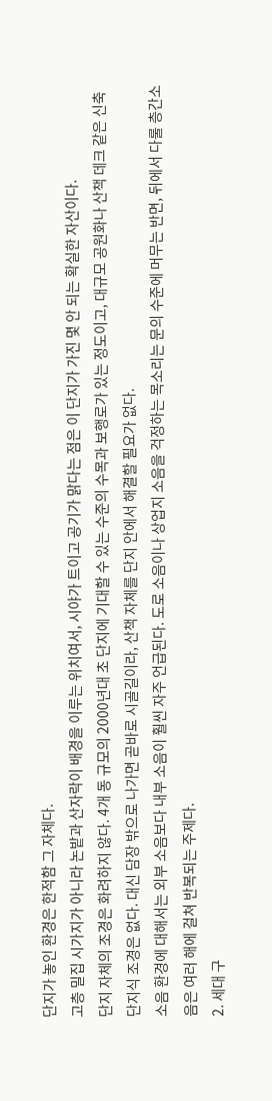단지가 놓인 환경은 한적함 그 자체다.
고층 밀집 시가지가 아니라 논밭과 산자락이 배경을 이루는 위치여서, 시야가 트이고 공기가 맑다는 점은 이 단지가 가진 몇 안 되는 확실한 자산이다.
단지 자체의 조경은 화려하지 않다. 4개 동 규모의 2000년대 초 단지에 기대할 수 있는 수준의 수목과 보행로가 있는 정도이고, 대규모 공원화나 산책 데크 같은 신축 단지식 조경은 없다. 대신 담장 밖으로 나가면 곧바로 시골길이라, 산책 자체를 단지 안에서 해결할 필요가 없다.
소음 환경에 대해서는 외부 소음보다 내부 소음이 훨씬 자주 언급된다. 도로 소음이나 상업지 소음을 걱정하는 목소리는 문의 수준에 머무는 반면, 뒤에서 다룰 층간소음은 여러 해에 걸쳐 반복되는 주제다.
2. 세대 구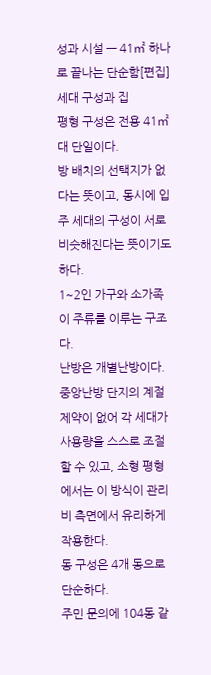성과 시설 — 41㎡ 하나로 끝나는 단순함[편집]
세대 구성과 집
평형 구성은 전용 41㎡대 단일이다.
방 배치의 선택지가 없다는 뜻이고, 동시에 입주 세대의 구성이 서로 비슷해진다는 뜻이기도 하다.
1~2인 가구와 소가족이 주류를 이루는 구조다.
난방은 개별난방이다.
중앙난방 단지의 계절 제약이 없어 각 세대가 사용량을 스스로 조절할 수 있고, 소형 평형에서는 이 방식이 관리비 측면에서 유리하게 작용한다.
동 구성은 4개 동으로 단순하다.
주민 문의에 104동 같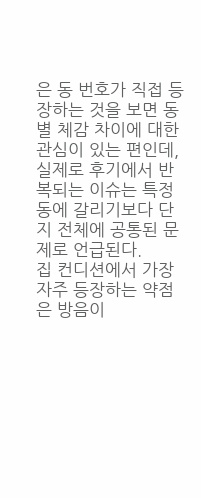은 동 번호가 직접 등장하는 것을 보면 동별 체감 차이에 대한 관심이 있는 편인데, 실제로 후기에서 반복되는 이슈는 특정 동에 갈리기보다 단지 전체에 공통된 문제로 언급된다.
집 컨디션에서 가장 자주 등장하는 약점은 방음이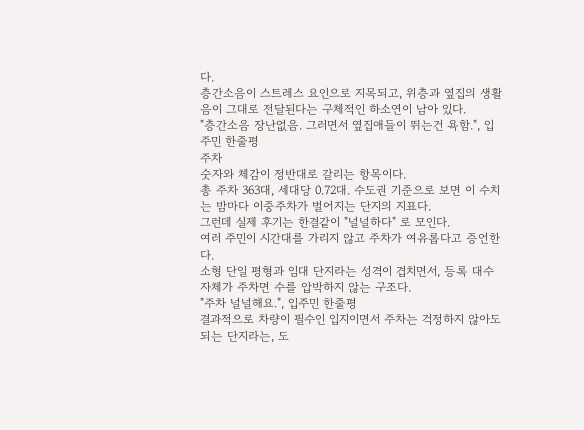다.
층간소음이 스트레스 요인으로 지목되고, 위층과 옆집의 생활음이 그대로 전달된다는 구체적인 하소연이 남아 있다.
"층간소음 장난없음. 그러면서 옆집애들이 뛰는건 욕함.", 입주민 한줄평
주차
숫자와 체감이 정반대로 갈리는 항목이다.
총 주차 363대, 세대당 0.72대. 수도권 기준으로 보면 이 수치는 밤마다 이중주차가 벌어지는 단지의 지표다.
그런데 실제 후기는 한결같이 "널널하다" 로 모인다.
여러 주민이 시간대를 가리지 않고 주차가 여유롭다고 증언한다.
소형 단일 평형과 임대 단지라는 성격이 겹치면서, 등록 대수 자체가 주차면 수를 압박하지 않는 구조다.
"주차 널널해요.", 입주민 한줄평
결과적으로 차량이 필수인 입지이면서 주차는 걱정하지 않아도 되는 단지라는, 도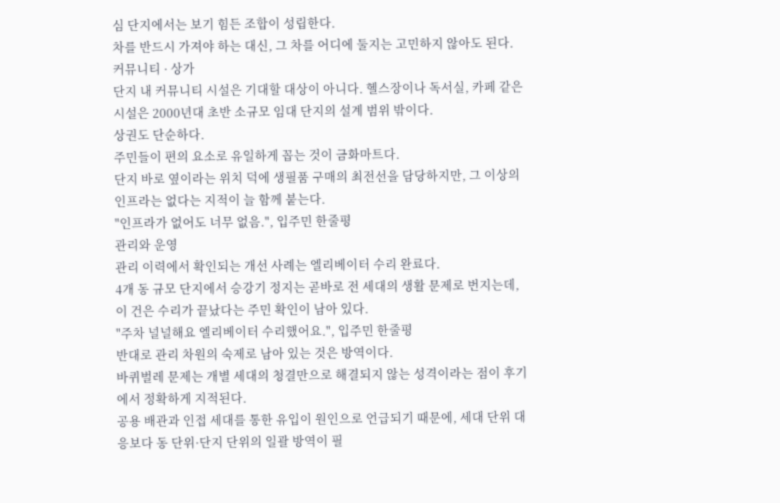심 단지에서는 보기 힘든 조합이 성립한다.
차를 반드시 가져야 하는 대신, 그 차를 어디에 둘지는 고민하지 않아도 된다.
커뮤니티 · 상가
단지 내 커뮤니티 시설은 기대할 대상이 아니다. 헬스장이나 독서실, 카페 같은 시설은 2000년대 초반 소규모 임대 단지의 설계 범위 밖이다.
상권도 단순하다.
주민들이 편의 요소로 유일하게 꼽는 것이 금화마트다.
단지 바로 옆이라는 위치 덕에 생필품 구매의 최전선을 담당하지만, 그 이상의 인프라는 없다는 지적이 늘 함께 붙는다.
"인프라가 없어도 너무 없음.", 입주민 한줄평
관리와 운영
관리 이력에서 확인되는 개선 사례는 엘리베이터 수리 완료다.
4개 동 규모 단지에서 승강기 정지는 곧바로 전 세대의 생활 문제로 번지는데, 이 건은 수리가 끝났다는 주민 확인이 남아 있다.
"주차 널널해요 엘리베이터 수리했어요.", 입주민 한줄평
반대로 관리 차원의 숙제로 남아 있는 것은 방역이다.
바퀴벌레 문제는 개별 세대의 청결만으로 해결되지 않는 성격이라는 점이 후기에서 정확하게 지적된다.
공용 배관과 인접 세대를 통한 유입이 원인으로 언급되기 때문에, 세대 단위 대응보다 동 단위·단지 단위의 일괄 방역이 필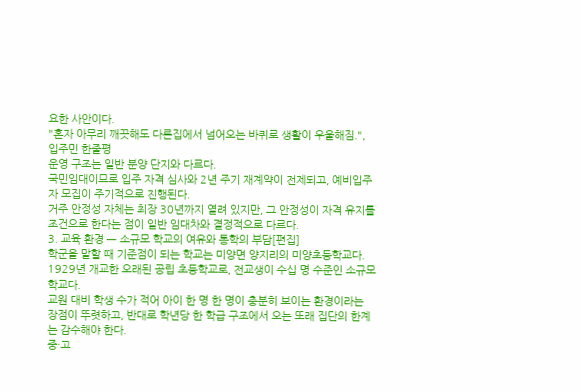요한 사안이다.
"혼자 아무리 깨끗해도 다른집에서 넘어오는 바퀴로 생활이 우울해짐.", 입주민 한줄평
운영 구조는 일반 분양 단지와 다르다.
국민임대이므로 입주 자격 심사와 2년 주기 재계약이 전제되고, 예비입주자 모집이 주기적으로 진행된다.
거주 안정성 자체는 최장 30년까지 열려 있지만, 그 안정성이 자격 유지를 조건으로 한다는 점이 일반 임대차와 결정적으로 다르다.
3. 교육 환경 — 소규모 학교의 여유와 통학의 부담[편집]
학군을 말할 때 기준점이 되는 학교는 미양면 양지리의 미양초등학교다.
1929년 개교한 오래된 공립 초등학교로, 전교생이 수십 명 수준인 소규모 학교다.
교원 대비 학생 수가 적어 아이 한 명 한 명이 충분히 보이는 환경이라는 장점이 뚜렷하고, 반대로 학년당 한 학급 구조에서 오는 또래 집단의 한계는 감수해야 한다.
중·고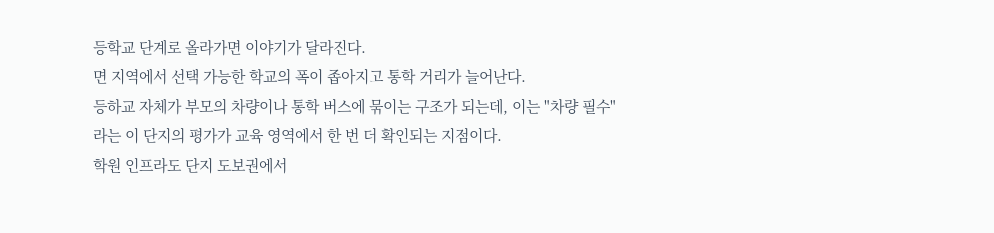등학교 단계로 올라가면 이야기가 달라진다.
면 지역에서 선택 가능한 학교의 폭이 좁아지고 통학 거리가 늘어난다.
등하교 자체가 부모의 차량이나 통학 버스에 묶이는 구조가 되는데, 이는 "차량 필수"라는 이 단지의 평가가 교육 영역에서 한 번 더 확인되는 지점이다.
학원 인프라도 단지 도보권에서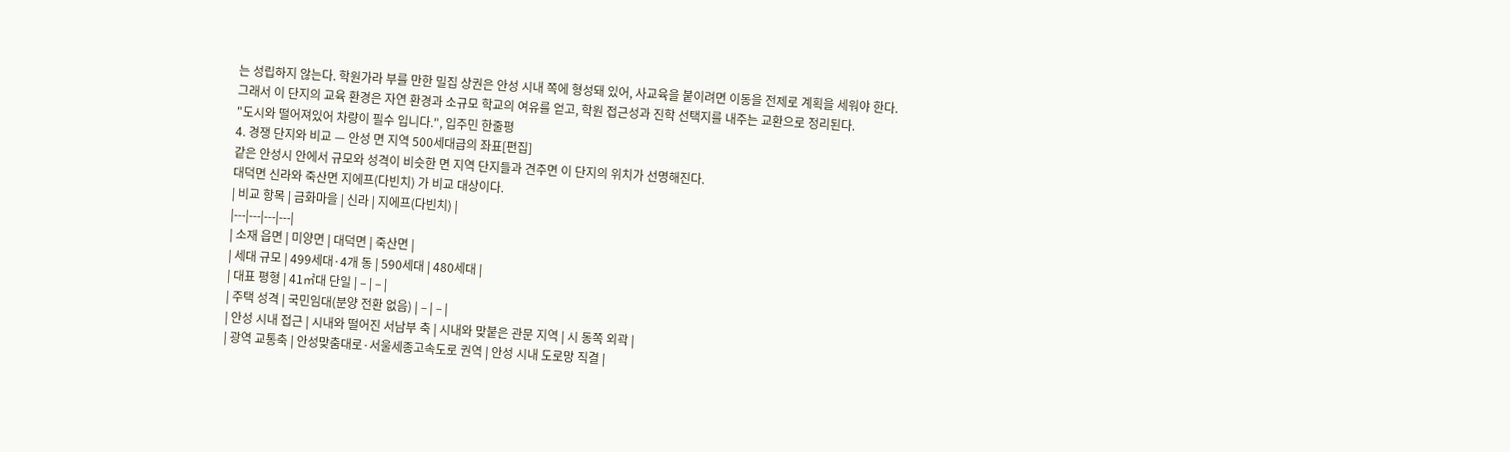는 성립하지 않는다. 학원가라 부를 만한 밀집 상권은 안성 시내 쪽에 형성돼 있어, 사교육을 붙이려면 이동을 전제로 계획을 세워야 한다.
그래서 이 단지의 교육 환경은 자연 환경과 소규모 학교의 여유를 얻고, 학원 접근성과 진학 선택지를 내주는 교환으로 정리된다.
"도시와 떨어져있어 차량이 필수 입니다.", 입주민 한줄평
4. 경쟁 단지와 비교 — 안성 면 지역 500세대급의 좌표[편집]
같은 안성시 안에서 규모와 성격이 비슷한 면 지역 단지들과 견주면 이 단지의 위치가 선명해진다.
대덕면 신라와 죽산면 지에프(다빈치) 가 비교 대상이다.
| 비교 항목 | 금화마을 | 신라 | 지에프(다빈치) |
|---|---|---|---|
| 소재 읍면 | 미양면 | 대덕면 | 죽산면 |
| 세대 규모 | 499세대·4개 동 | 590세대 | 480세대 |
| 대표 평형 | 41㎡대 단일 | – | – |
| 주택 성격 | 국민임대(분양 전환 없음) | – | – |
| 안성 시내 접근 | 시내와 떨어진 서남부 축 | 시내와 맞붙은 관문 지역 | 시 동쪽 외곽 |
| 광역 교통축 | 안성맞춤대로·서울세종고속도로 권역 | 안성 시내 도로망 직결 |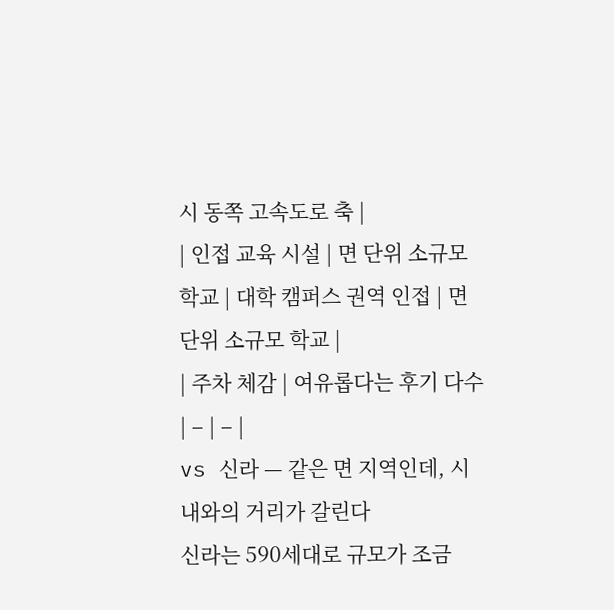시 동쪽 고속도로 축 |
| 인접 교육 시설 | 면 단위 소규모 학교 | 대학 캠퍼스 권역 인접 | 면 단위 소규모 학교 |
| 주차 체감 | 여유롭다는 후기 다수 | – | – |
vs 신라 — 같은 면 지역인데, 시내와의 거리가 갈린다
신라는 590세대로 규모가 조금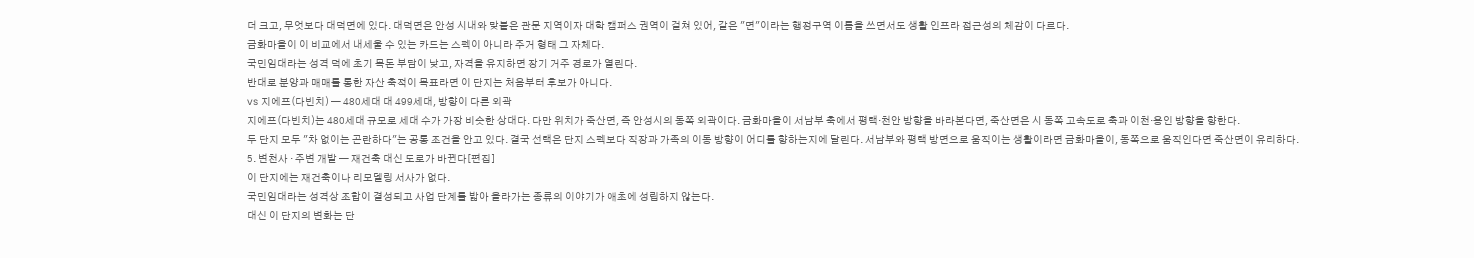더 크고, 무엇보다 대덕면에 있다. 대덕면은 안성 시내와 맞붙은 관문 지역이자 대학 캠퍼스 권역이 걸쳐 있어, 같은 "면"이라는 행정구역 이름을 쓰면서도 생활 인프라 접근성의 체감이 다르다.
금화마을이 이 비교에서 내세울 수 있는 카드는 스펙이 아니라 주거 형태 그 자체다.
국민임대라는 성격 덕에 초기 목돈 부담이 낮고, 자격을 유지하면 장기 거주 경로가 열린다.
반대로 분양과 매매를 통한 자산 축적이 목표라면 이 단지는 처음부터 후보가 아니다.
vs 지에프(다빈치) — 480세대 대 499세대, 방향이 다른 외곽
지에프(다빈치)는 480세대 규모로 세대 수가 가장 비슷한 상대다. 다만 위치가 죽산면, 즉 안성시의 동쪽 외곽이다. 금화마을이 서남부 축에서 평택·천안 방향을 바라본다면, 죽산면은 시 동쪽 고속도로 축과 이천·용인 방향을 향한다.
두 단지 모두 "차 없이는 곤란하다"는 공통 조건을 안고 있다. 결국 선택은 단지 스펙보다 직장과 가족의 이동 방향이 어디를 향하는지에 달린다. 서남부와 평택 방면으로 움직이는 생활이라면 금화마을이, 동쪽으로 움직인다면 죽산면이 유리하다.
5. 변천사 · 주변 개발 — 재건축 대신 도로가 바뀐다[편집]
이 단지에는 재건축이나 리모델링 서사가 없다.
국민임대라는 성격상 조합이 결성되고 사업 단계를 밟아 올라가는 종류의 이야기가 애초에 성립하지 않는다.
대신 이 단지의 변화는 단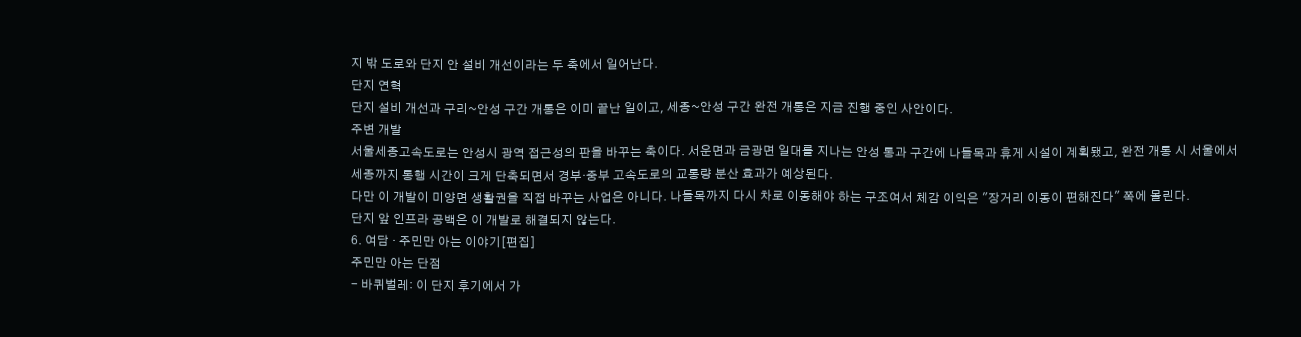지 밖 도로와 단지 안 설비 개선이라는 두 축에서 일어난다.
단지 연혁
단지 설비 개선과 구리~안성 구간 개통은 이미 끝난 일이고, 세종~안성 구간 완전 개통은 지금 진행 중인 사안이다.
주변 개발
서울세종고속도로는 안성시 광역 접근성의 판을 바꾸는 축이다. 서운면과 금광면 일대를 지나는 안성 통과 구간에 나들목과 휴게 시설이 계획됐고, 완전 개통 시 서울에서 세종까지 통행 시간이 크게 단축되면서 경부·중부 고속도로의 교통량 분산 효과가 예상된다.
다만 이 개발이 미양면 생활권을 직접 바꾸는 사업은 아니다. 나들목까지 다시 차로 이동해야 하는 구조여서 체감 이익은 "장거리 이동이 편해진다" 쪽에 몰린다.
단지 앞 인프라 공백은 이 개발로 해결되지 않는다.
6. 여담 · 주민만 아는 이야기[편집]
주민만 아는 단점
- 바퀴벌레: 이 단지 후기에서 가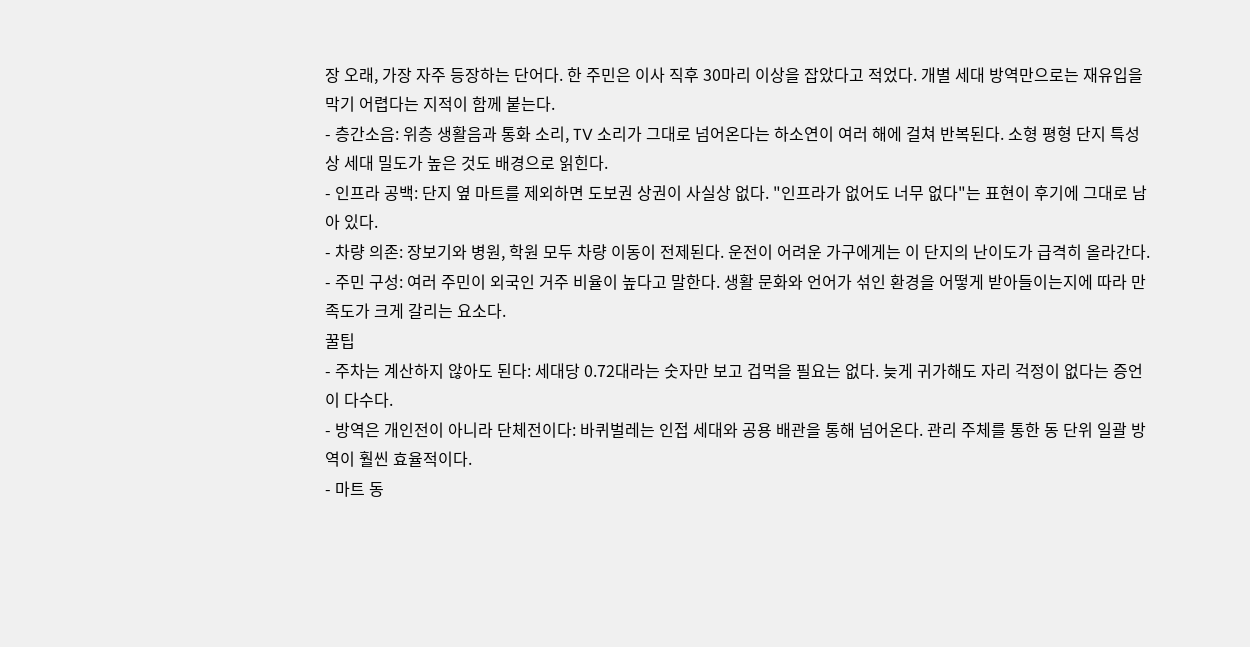장 오래, 가장 자주 등장하는 단어다. 한 주민은 이사 직후 30마리 이상을 잡았다고 적었다. 개별 세대 방역만으로는 재유입을 막기 어렵다는 지적이 함께 붙는다.
- 층간소음: 위층 생활음과 통화 소리, TV 소리가 그대로 넘어온다는 하소연이 여러 해에 걸쳐 반복된다. 소형 평형 단지 특성상 세대 밀도가 높은 것도 배경으로 읽힌다.
- 인프라 공백: 단지 옆 마트를 제외하면 도보권 상권이 사실상 없다. "인프라가 없어도 너무 없다"는 표현이 후기에 그대로 남아 있다.
- 차량 의존: 장보기와 병원, 학원 모두 차량 이동이 전제된다. 운전이 어려운 가구에게는 이 단지의 난이도가 급격히 올라간다.
- 주민 구성: 여러 주민이 외국인 거주 비율이 높다고 말한다. 생활 문화와 언어가 섞인 환경을 어떻게 받아들이는지에 따라 만족도가 크게 갈리는 요소다.
꿀팁
- 주차는 계산하지 않아도 된다: 세대당 0.72대라는 숫자만 보고 겁먹을 필요는 없다. 늦게 귀가해도 자리 걱정이 없다는 증언이 다수다.
- 방역은 개인전이 아니라 단체전이다: 바퀴벌레는 인접 세대와 공용 배관을 통해 넘어온다. 관리 주체를 통한 동 단위 일괄 방역이 훨씬 효율적이다.
- 마트 동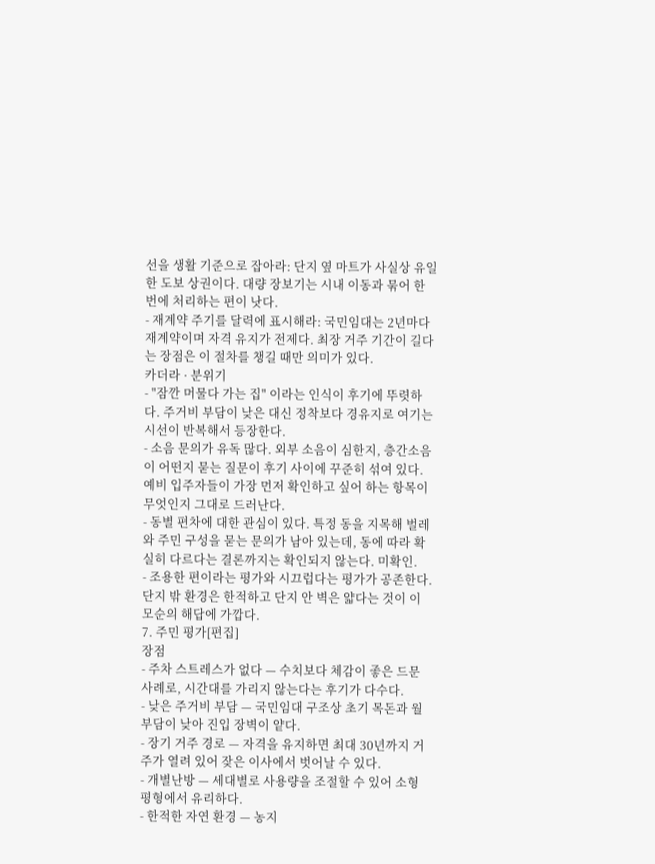선을 생활 기준으로 잡아라: 단지 옆 마트가 사실상 유일한 도보 상권이다. 대량 장보기는 시내 이동과 묶어 한 번에 처리하는 편이 낫다.
- 재계약 주기를 달력에 표시해라: 국민임대는 2년마다 재계약이며 자격 유지가 전제다. 최장 거주 기간이 길다는 장점은 이 절차를 챙길 때만 의미가 있다.
카더라 · 분위기
- "잠깐 머물다 가는 집" 이라는 인식이 후기에 뚜렷하다. 주거비 부담이 낮은 대신 정착보다 경유지로 여기는 시선이 반복해서 등장한다.
- 소음 문의가 유독 많다. 외부 소음이 심한지, 층간소음이 어떤지 묻는 질문이 후기 사이에 꾸준히 섞여 있다. 예비 입주자들이 가장 먼저 확인하고 싶어 하는 항목이 무엇인지 그대로 드러난다.
- 동별 편차에 대한 관심이 있다. 특정 동을 지목해 벌레와 주민 구성을 묻는 문의가 남아 있는데, 동에 따라 확실히 다르다는 결론까지는 확인되지 않는다. 미확인.
- 조용한 편이라는 평가와 시끄럽다는 평가가 공존한다. 단지 밖 환경은 한적하고 단지 안 벽은 얇다는 것이 이 모순의 해답에 가깝다.
7. 주민 평가[편집]
장점
- 주차 스트레스가 없다 — 수치보다 체감이 좋은 드문 사례로, 시간대를 가리지 않는다는 후기가 다수다.
- 낮은 주거비 부담 — 국민임대 구조상 초기 목돈과 월 부담이 낮아 진입 장벽이 얕다.
- 장기 거주 경로 — 자격을 유지하면 최대 30년까지 거주가 열려 있어 잦은 이사에서 벗어날 수 있다.
- 개별난방 — 세대별로 사용량을 조절할 수 있어 소형 평형에서 유리하다.
- 한적한 자연 환경 — 농지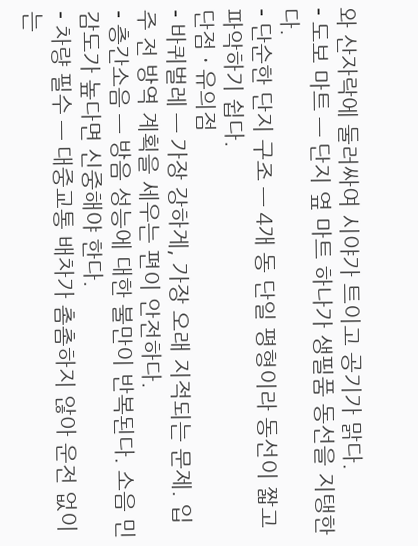와 산자락에 둘러싸여 시야가 트이고 공기가 맑다.
- 도보 마트 — 단지 옆 마트 하나가 생필품 동선을 지탱한다.
- 단순한 단지 구조 — 4개 동 단일 평형이라 동선이 짧고 파악하기 쉽다.
단점 · 유의점
- 바퀴벌레 — 가장 강하게, 가장 오래 지적되는 문제. 입주 전 방역 계획을 세우는 편이 안전하다.
- 층간소음 — 방음 성능에 대한 불만이 반복된다. 소음 민감도가 높다면 신중해야 한다.
- 차량 필수 — 대중교통 배차가 촘촘하지 않아 운전 없이는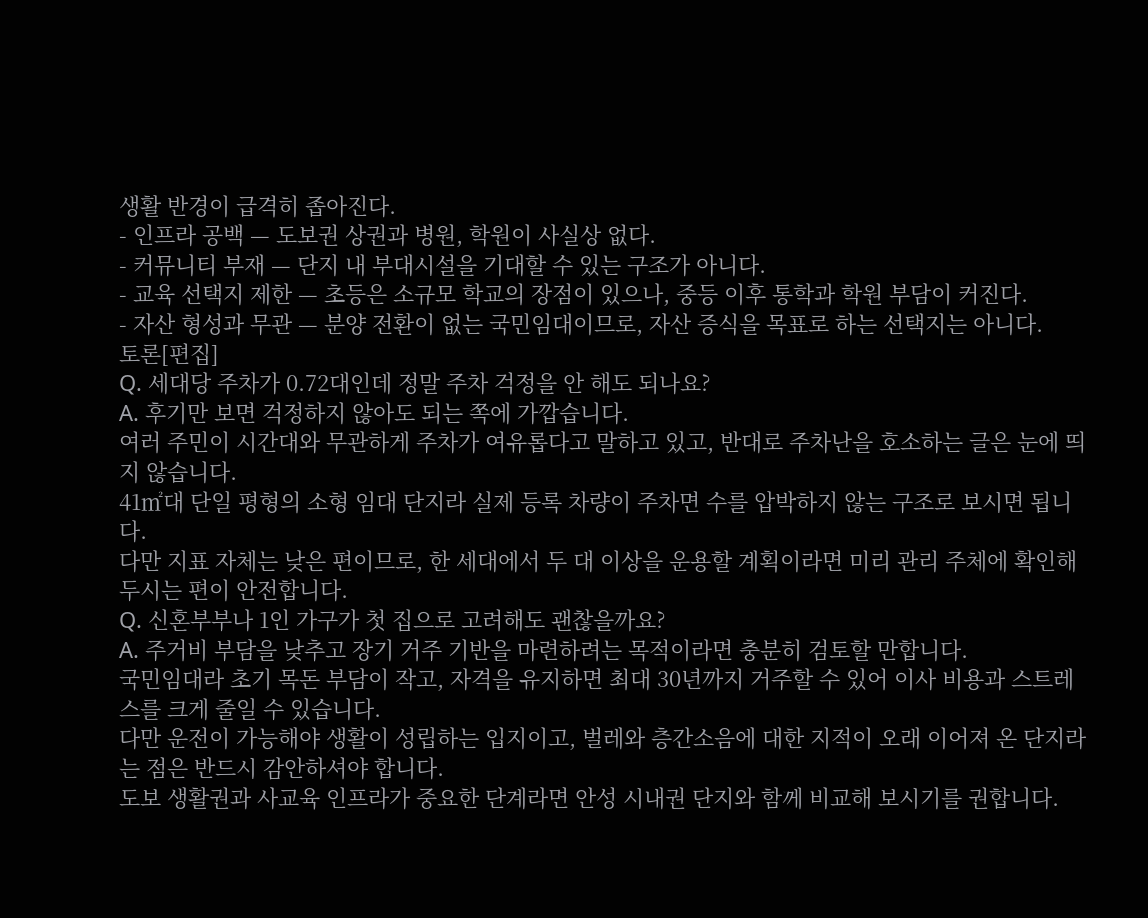생활 반경이 급격히 좁아진다.
- 인프라 공백 — 도보권 상권과 병원, 학원이 사실상 없다.
- 커뮤니티 부재 — 단지 내 부대시설을 기대할 수 있는 구조가 아니다.
- 교육 선택지 제한 — 초등은 소규모 학교의 장점이 있으나, 중등 이후 통학과 학원 부담이 커진다.
- 자산 형성과 무관 — 분양 전환이 없는 국민임대이므로, 자산 증식을 목표로 하는 선택지는 아니다.
토론[편집]
Q. 세대당 주차가 0.72대인데 정말 주차 걱정을 안 해도 되나요?
A. 후기만 보면 걱정하지 않아도 되는 쪽에 가깝습니다.
여러 주민이 시간대와 무관하게 주차가 여유롭다고 말하고 있고, 반대로 주차난을 호소하는 글은 눈에 띄지 않습니다.
41㎡대 단일 평형의 소형 임대 단지라 실제 등록 차량이 주차면 수를 압박하지 않는 구조로 보시면 됩니다.
다만 지표 자체는 낮은 편이므로, 한 세대에서 두 대 이상을 운용할 계획이라면 미리 관리 주체에 확인해 두시는 편이 안전합니다.
Q. 신혼부부나 1인 가구가 첫 집으로 고려해도 괜찮을까요?
A. 주거비 부담을 낮추고 장기 거주 기반을 마련하려는 목적이라면 충분히 검토할 만합니다.
국민임대라 초기 목돈 부담이 작고, 자격을 유지하면 최대 30년까지 거주할 수 있어 이사 비용과 스트레스를 크게 줄일 수 있습니다.
다만 운전이 가능해야 생활이 성립하는 입지이고, 벌레와 층간소음에 대한 지적이 오래 이어져 온 단지라는 점은 반드시 감안하셔야 합니다.
도보 생활권과 사교육 인프라가 중요한 단계라면 안성 시내권 단지와 함께 비교해 보시기를 권합니다.